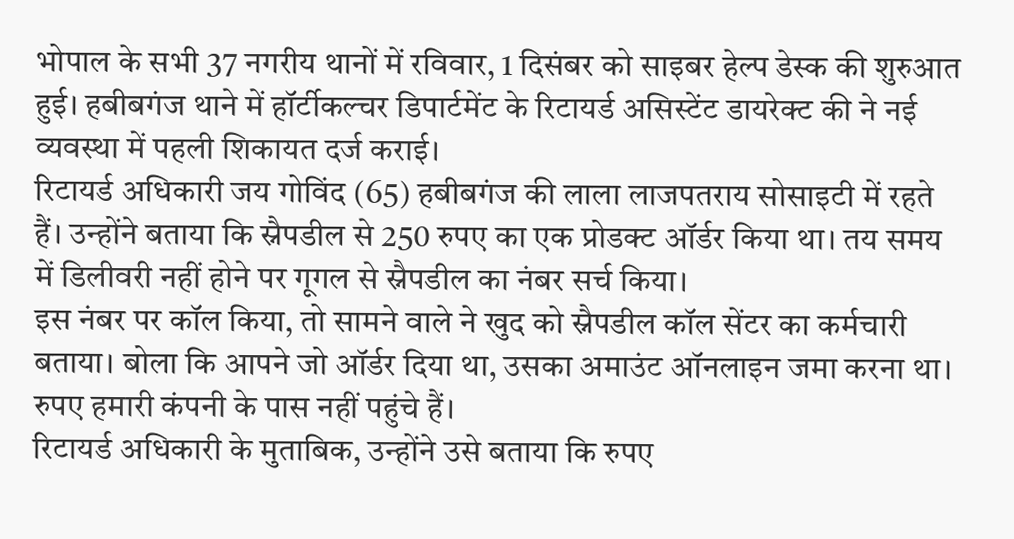भोपाल के सभी 37 नगरीय थानों में रविवार, 1 दिसंबर को साइबर हेल्प डेस्क की शुरुआत हुई। हबीबगंज थाने में हॉर्टीकल्चर डिपार्टमेंट के रिटायर्ड असिस्टेंट डायरेक्ट की ने नई व्यवस्था में पहली शिकायत दर्ज कराई।
रिटायर्ड अधिकारी जय गोविंद (65) हबीबगंज की लाला लाजपतराय सोसाइटी में रहते हैं। उन्होंने बताया कि स्नैपडील से 250 रुपए का एक प्रोडक्ट ऑर्डर किया था। तय समय में डिलीवरी नहीं होने पर गूगल से स्नैपडील का नंबर सर्च किया।
इस नंबर पर कॉल किया, तो सामने वाले ने खुद को स्नैपडील कॉल सेंटर का कर्मचारी बताया। बोला कि आपने जो ऑर्डर दिया था, उसका अमाउंट ऑनलाइन जमा करना था। रुपए हमारी कंपनी के पास नहीं पहुंचे हैं।
रिटायर्ड अधिकारी के मुताबिक, उन्होंने उसे बताया कि रुपए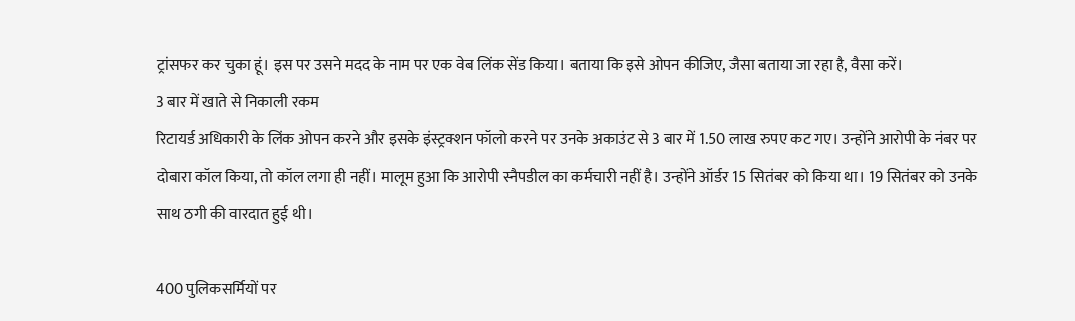ट्रांसफर कर चुका हूं। इस पर उसने मदद के नाम पर एक वेब लिंक सेंड किया। बताया कि इसे ओपन कीजिए, जैसा बताया जा रहा है, वैसा करें।
3 बार में खाते से निकाली रकम
रिटायर्ड अधिकारी के लिंक ओपन करने और इसके इंस्ट्रक्शन फॉलो करने पर उनके अकाउंट से 3 बार में 1.50 लाख रुपए कट गए। उन्होंने आरोपी के नंबर पर दोबारा कॉल किया, तो कॉल लगा ही नहीं। मालूम हुआ कि आरोपी स्नैपडील का कर्मचारी नहीं है। उन्होंने ऑर्डर 15 सितंबर को किया था। 19 सितंबर को उनके साथ ठगी की वारदात हुई थी।

400 पुलिकसर्मियों पर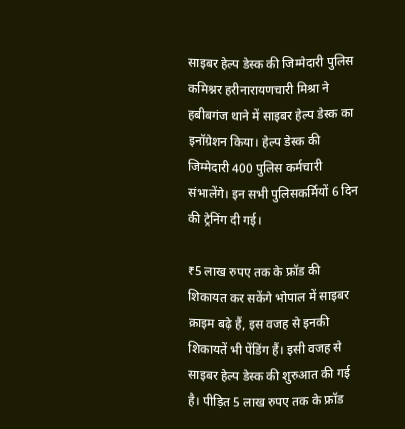साइबर हेल्प डेस्क की जिम्मेदारी पुलिस कमिश्नर हरीनारायणचारी मिश्रा ने हबीबगंज थाने में साइबर हेल्प डेस्क का इनॉग्रेशन किया। हेल्प डेस्क की जिम्मेदारी 400 पुलिस कर्मचारी संभालेंगे। इन सभी पुलिसकर्मियों 6 दिन की ट्रेनिंग दी गई।

₹5 लाख रुपए तक के फ्रॉड की शिकायत कर सकेंगे भोपाल में साइबर क्राइम बढ़े हैं, इस वजह से इनकी शिकायतें भी पेंडिंग हैं। इसी वजह से साइबर हेल्प डेस्क की शुरुआत की गई है। पीड़ित 5 लाख रुपए तक के फ्रॉड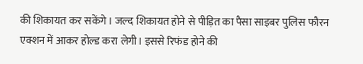की शिकायत कर सकेंगे। जल्द शिकायत होने से पीड़ित का पैसा साइबर पुलिस फौरन एक्शन में आकर होल्ड करा लेगी। इससे रिफंड होने की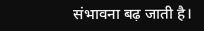संभावना बढ़ जाती है।